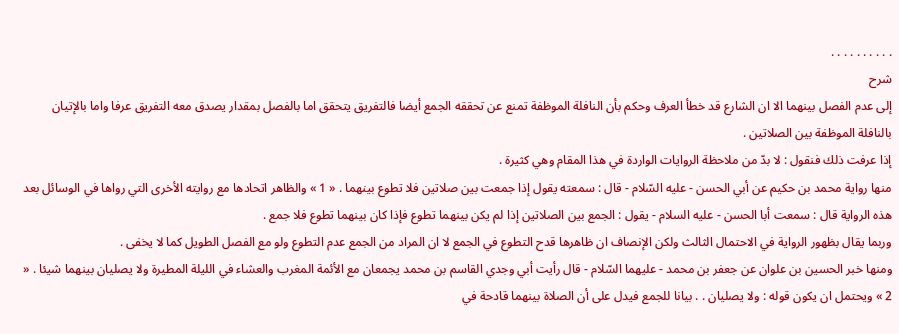. . . . . . . . . .
شرح
إلى عدم الفصل بينهما الا ان الشارع قد خطأ العرف وحكم بأن النافلة الموظفة تمنع عن تحققه الجمع أيضا فالتفريق يتحقق اما بالفصل بمقدار يصدق معه التفريق عرفا واما بالإتيان بالنافلة الموظفة بين الصلاتين .
إذا عرفت ذلك فنقول : لا بدّ من ملاحظة الروايات الواردة في هذا المقام وهي كثيرة .
منها رواية محمد بن حكيم عن أبي الحسن - عليه السّلام - قال : سمعته يقول إذا جمعت بين صلاتين فلا تطوع بينهما . « 1 » والظاهر اتحادها مع روايته الأخرى التي رواها في الوسائل بعد هذه الرواية قال : سمعت أبا الحسن - عليه السلام - يقول : الجمع بين الصلاتين إذا لم يكن بينهما تطوع فإذا كان بينهما تطوع فلا جمع .
وربما يقال بظهور الرواية في الاحتمال الثالث ولكن الإنصاف ان ظاهرها قدح التطوع في الجمع لا ان المراد من الجمع عدم التطوع ولو مع الفصل الطويل كما لا يخفى .
ومنها خبر الحسين بن علوان عن جعفر بن محمد - عليهما السّلام - قال رأيت أبي وجدي القاسم بن محمد يجمعان مع الأئمة المغرب والعشاء في الليلة المطيرة ولا يصليان بينهما شيئا . « 2 » ويحتمل ان يكون قوله : ولا يصليان . . بيانا للجمع فيدل على أن الصلاة بينهما قادحة في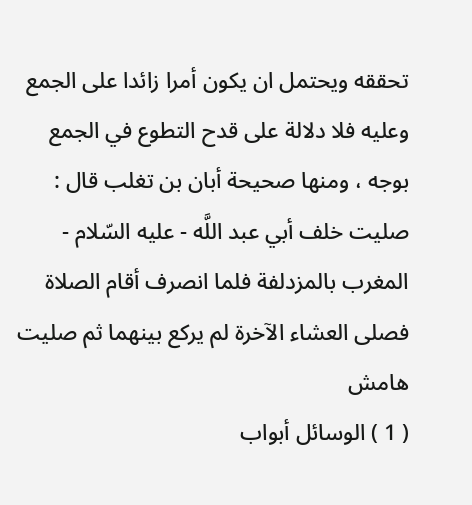تحققه ويحتمل ان يكون أمرا زائدا على الجمع وعليه فلا دلالة على قدح التطوع في الجمع بوجه ، ومنها صحيحة أبان بن تغلب قال : صليت خلف أبي عبد اللَّه - عليه السّلام - المغرب بالمزدلفة فلما انصرف أقام الصلاة فصلى العشاء الآخرة لم يركع بينهما ثم صليت
هامش
( 1 ) الوسائل أبواب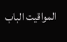المواقيت الباب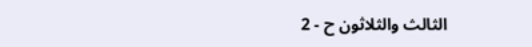الثالث والثلاثون ح - 2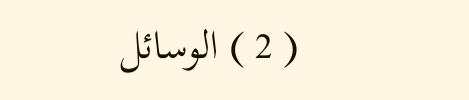( 2 ) الوسائل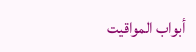أبواب المواقيت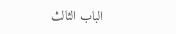الباب الثالث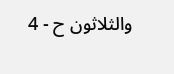والثلاثون ح - 4